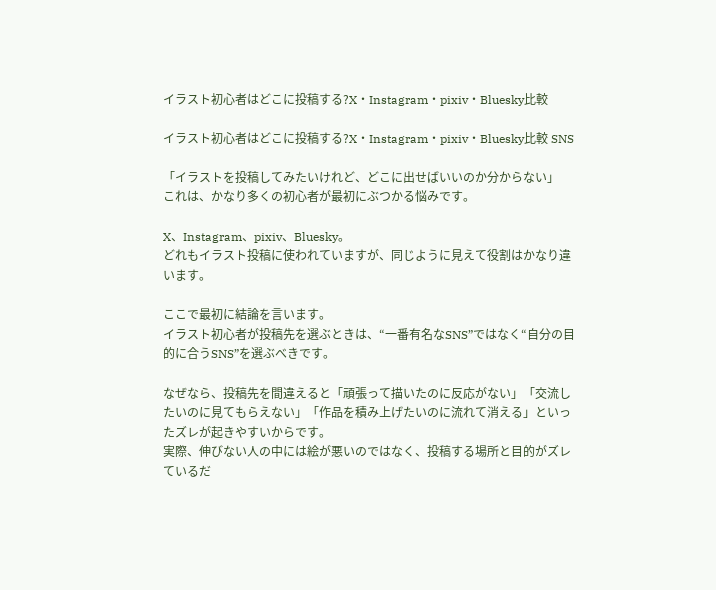イラスト初心者はどこに投稿する?X・Instagram・pixiv・Bluesky比較

イラスト初心者はどこに投稿する?X・Instagram・pixiv・Bluesky比較 SNS

「イラストを投稿してみたいけれど、どこに出せばいいのか分からない」
これは、かなり多くの初心者が最初にぶつかる悩みです。

X、Instagram、pixiv、Bluesky。
どれもイラスト投稿に使われていますが、同じように見えて役割はかなり違います。

ここで最初に結論を言います。
イラスト初心者が投稿先を選ぶときは、“一番有名なSNS”ではなく“自分の目的に合うSNS”を選ぶべきです。

なぜなら、投稿先を間違えると「頑張って描いたのに反応がない」「交流したいのに見てもらえない」「作品を積み上げたいのに流れて消える」といったズレが起きやすいからです。
実際、伸びない人の中には絵が悪いのではなく、投稿する場所と目的がズレているだ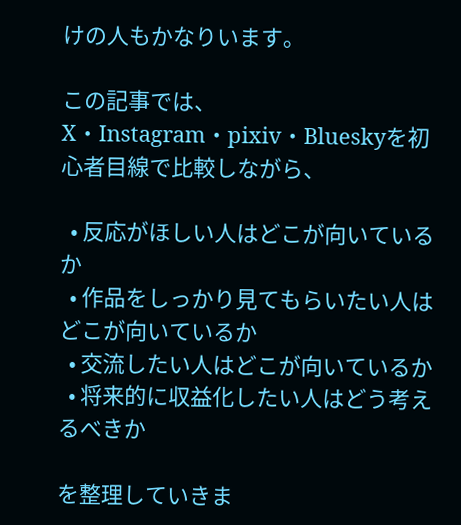けの人もかなりいます。

この記事では、X・Instagram・pixiv・Blueskyを初心者目線で比較しながら、

  • 反応がほしい人はどこが向いているか
  • 作品をしっかり見てもらいたい人はどこが向いているか
  • 交流したい人はどこが向いているか
  • 将来的に収益化したい人はどう考えるべきか

を整理していきま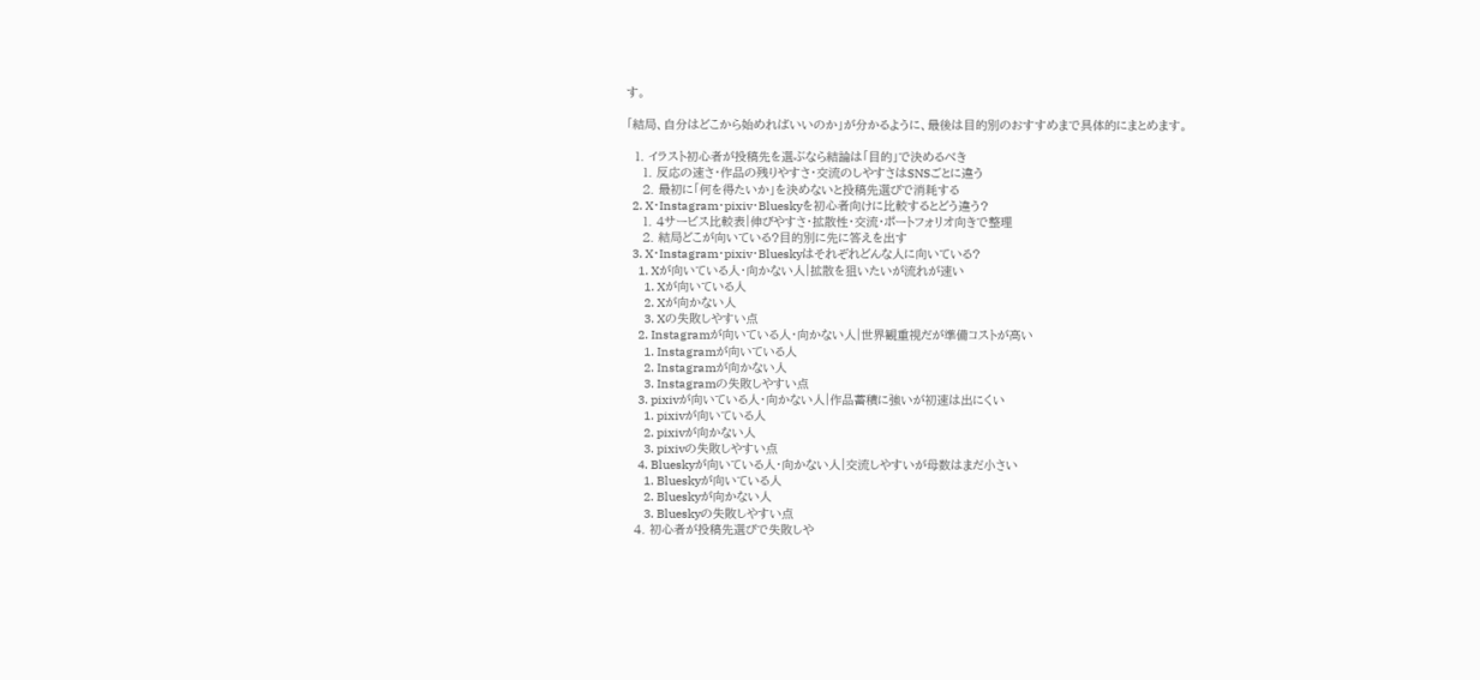す。

「結局、自分はどこから始めればいいのか」が分かるように、最後は目的別のおすすめまで具体的にまとめます。

  1. イラスト初心者が投稿先を選ぶなら結論は「目的」で決めるべき
    1. 反応の速さ・作品の残りやすさ・交流のしやすさはSNSごとに違う
    2. 最初に「何を得たいか」を決めないと投稿先選びで消耗する
  2. X・Instagram・pixiv・Blueskyを初心者向けに比較するとどう違う?
    1. 4サービス比較表|伸びやすさ・拡散性・交流・ポートフォリオ向きで整理
    2. 結局どこが向いている?目的別に先に答えを出す
  3. X・Instagram・pixiv・Blueskyはそれぞれどんな人に向いている?
    1. Xが向いている人・向かない人|拡散を狙いたいが流れが速い
      1. Xが向いている人
      2. Xが向かない人
      3. Xの失敗しやすい点
    2. Instagramが向いている人・向かない人|世界観重視だが準備コストが高い
      1. Instagramが向いている人
      2. Instagramが向かない人
      3. Instagramの失敗しやすい点
    3. pixivが向いている人・向かない人|作品蓄積に強いが初速は出にくい
      1. pixivが向いている人
      2. pixivが向かない人
      3. pixivの失敗しやすい点
    4. Blueskyが向いている人・向かない人|交流しやすいが母数はまだ小さい
      1. Blueskyが向いている人
      2. Blueskyが向かない人
      3. Blueskyの失敗しやすい点
  4. 初心者が投稿先選びで失敗しや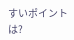すいポイントは?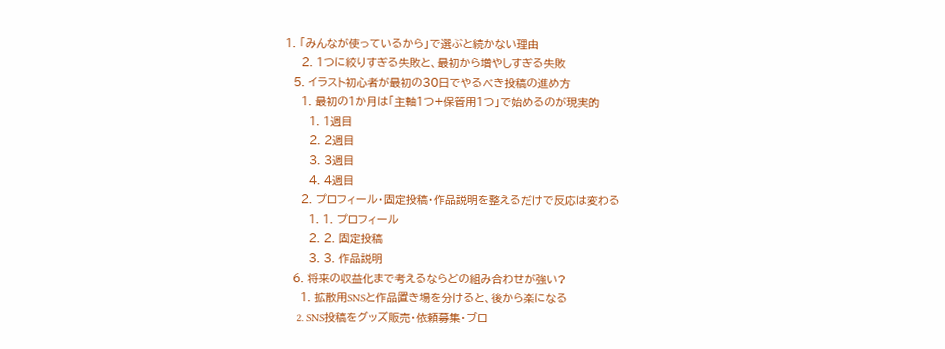1. 「みんなが使っているから」で選ぶと続かない理由
    2. 1つに絞りすぎる失敗と、最初から増やしすぎる失敗
  5. イラスト初心者が最初の30日でやるべき投稿の進め方
    1. 最初の1か月は「主軸1つ+保管用1つ」で始めるのが現実的
      1. 1週目
      2. 2週目
      3. 3週目
      4. 4週目
    2. プロフィール・固定投稿・作品説明を整えるだけで反応は変わる
      1. 1. プロフィール
      2. 2. 固定投稿
      3. 3. 作品説明
  6. 将来の収益化まで考えるならどの組み合わせが強い?
    1. 拡散用SNSと作品置き場を分けると、後から楽になる
    2. SNS投稿をグッズ販売・依頼募集・ブロ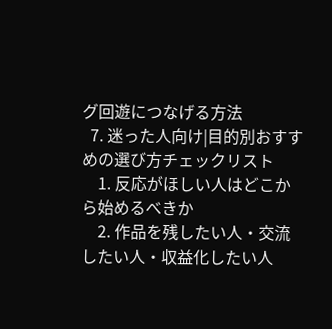グ回遊につなげる方法
  7. 迷った人向け|目的別おすすめの選び方チェックリスト
    1. 反応がほしい人はどこから始めるべきか
    2. 作品を残したい人・交流したい人・収益化したい人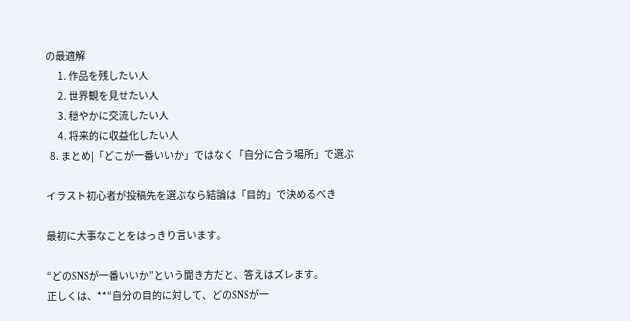の最適解
      1. 作品を残したい人
      2. 世界観を見せたい人
      3. 穏やかに交流したい人
      4. 将来的に収益化したい人
  8. まとめ|「どこが一番いいか」ではなく「自分に合う場所」で選ぶ

イラスト初心者が投稿先を選ぶなら結論は「目的」で決めるべき

最初に大事なことをはっきり言います。

“どのSNSが一番いいか”という聞き方だと、答えはズレます。
正しくは、**“自分の目的に対して、どのSNSが一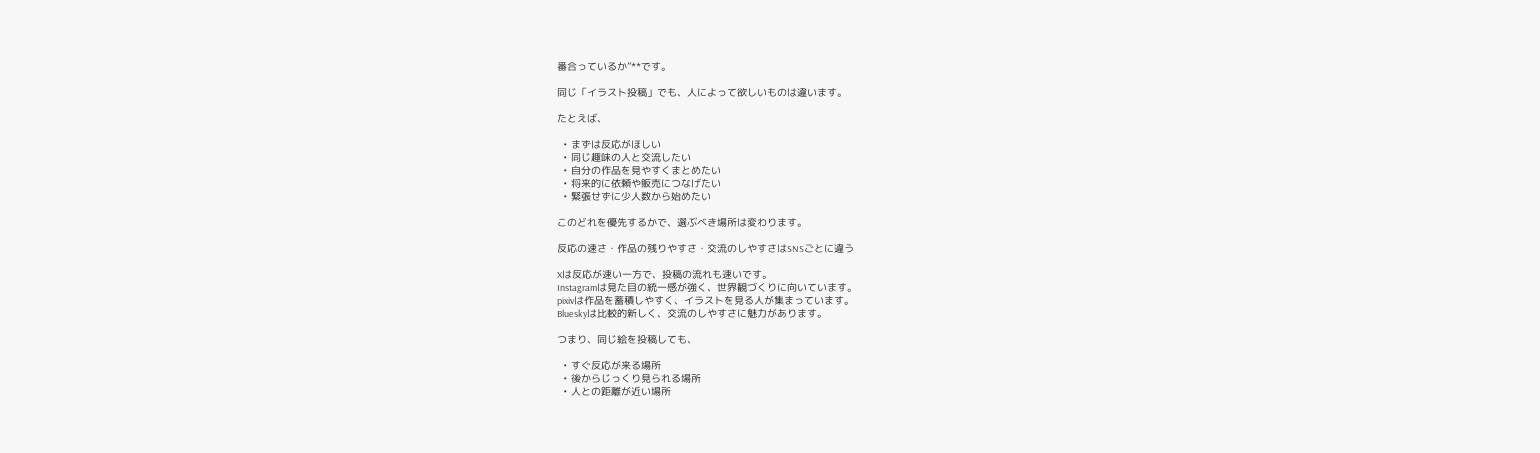番合っているか”**です。

同じ「イラスト投稿」でも、人によって欲しいものは違います。

たとえば、

  • まずは反応がほしい
  • 同じ趣味の人と交流したい
  • 自分の作品を見やすくまとめたい
  • 将来的に依頼や販売につなげたい
  • 緊張せずに少人数から始めたい

このどれを優先するかで、選ぶべき場所は変わります。

反応の速さ・作品の残りやすさ・交流のしやすさはSNSごとに違う

Xは反応が速い一方で、投稿の流れも速いです。
Instagramは見た目の統一感が強く、世界観づくりに向いています。
pixivは作品を蓄積しやすく、イラストを見る人が集まっています。
Blueskyは比較的新しく、交流のしやすさに魅力があります。

つまり、同じ絵を投稿しても、

  • すぐ反応が来る場所
  • 後からじっくり見られる場所
  • 人との距離が近い場所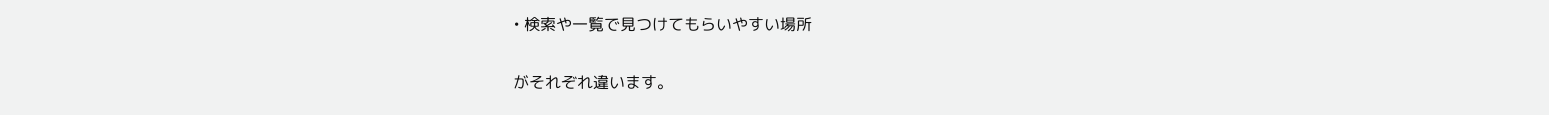• 検索や一覧で見つけてもらいやすい場所

がそれぞれ違います。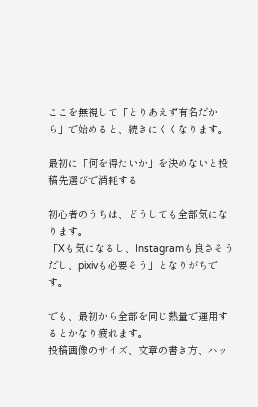ここを無視して「とりあえず有名だから」で始めると、続きにくくなります。

最初に「何を得たいか」を決めないと投稿先選びで消耗する

初心者のうちは、どうしても全部気になります。
「Xも気になるし、Instagramも良さそうだし、pixivも必要そう」となりがちです。

でも、最初から全部を同じ熱量で運用するとかなり疲れます。
投稿画像のサイズ、文章の書き方、ハッ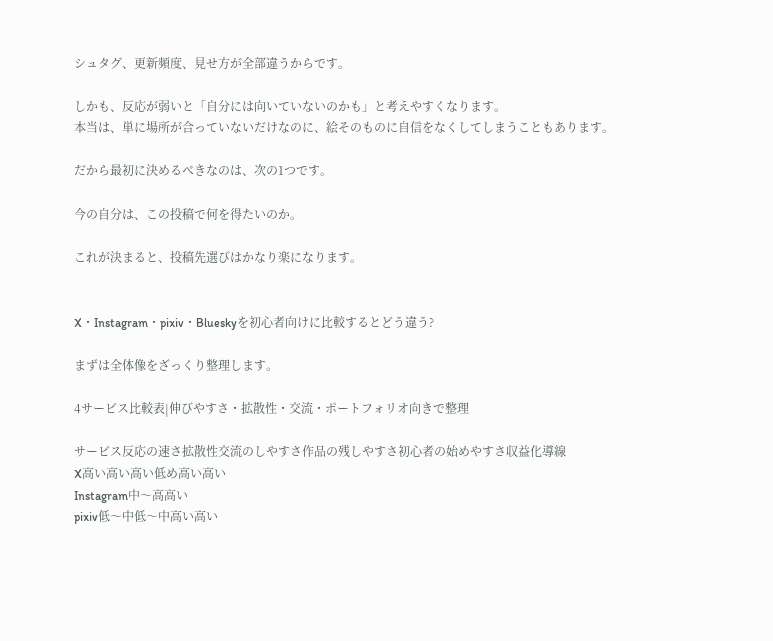シュタグ、更新頻度、見せ方が全部違うからです。

しかも、反応が弱いと「自分には向いていないのかも」と考えやすくなります。
本当は、単に場所が合っていないだけなのに、絵そのものに自信をなくしてしまうこともあります。

だから最初に決めるべきなのは、次の1つです。

今の自分は、この投稿で何を得たいのか。

これが決まると、投稿先選びはかなり楽になります。


X・Instagram・pixiv・Blueskyを初心者向けに比較するとどう違う?

まずは全体像をざっくり整理します。

4サービス比較表|伸びやすさ・拡散性・交流・ポートフォリオ向きで整理

サービス反応の速さ拡散性交流のしやすさ作品の残しやすさ初心者の始めやすさ収益化導線
X高い高い高い低め高い高い
Instagram中〜高高い
pixiv低〜中低〜中高い高い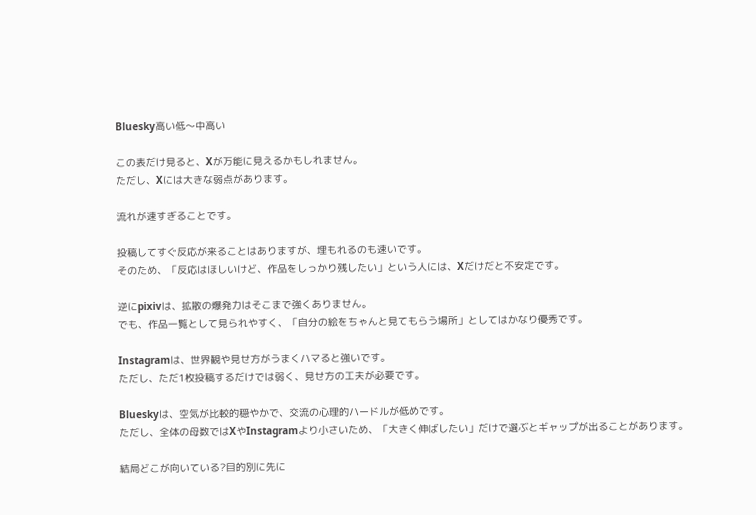Bluesky高い低〜中高い

この表だけ見ると、Xが万能に見えるかもしれません。
ただし、Xには大きな弱点があります。

流れが速すぎることです。

投稿してすぐ反応が来ることはありますが、埋もれるのも速いです。
そのため、「反応はほしいけど、作品をしっかり残したい」という人には、Xだけだと不安定です。

逆にpixivは、拡散の爆発力はそこまで強くありません。
でも、作品一覧として見られやすく、「自分の絵をちゃんと見てもらう場所」としてはかなり優秀です。

Instagramは、世界観や見せ方がうまくハマると強いです。
ただし、ただ1枚投稿するだけでは弱く、見せ方の工夫が必要です。

Blueskyは、空気が比較的穏やかで、交流の心理的ハードルが低めです。
ただし、全体の母数ではXやInstagramより小さいため、「大きく伸ばしたい」だけで選ぶとギャップが出ることがあります。

結局どこが向いている?目的別に先に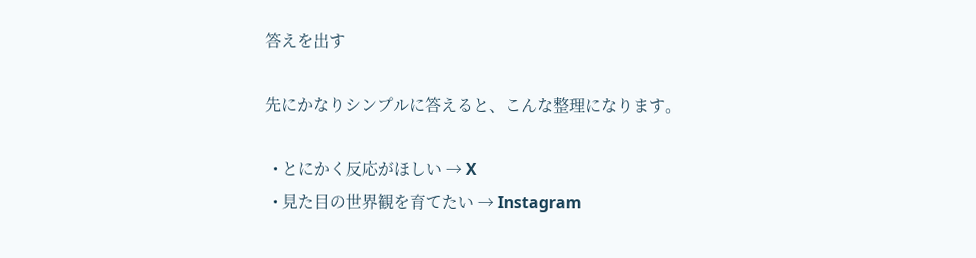答えを出す

先にかなりシンプルに答えると、こんな整理になります。

  • とにかく反応がほしい → X
  • 見た目の世界観を育てたい → Instagram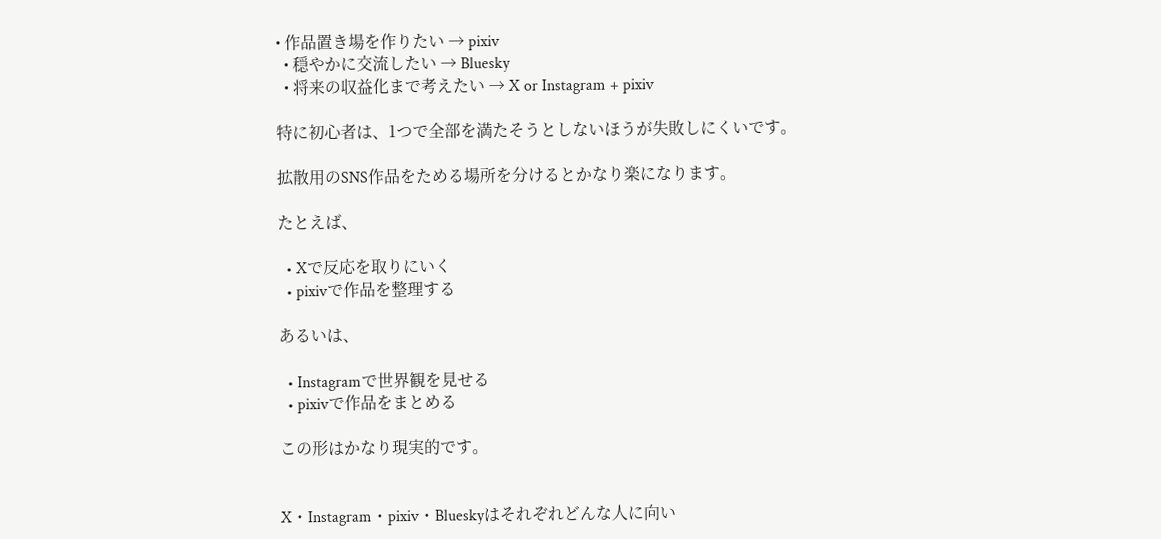• 作品置き場を作りたい → pixiv
  • 穏やかに交流したい → Bluesky
  • 将来の収益化まで考えたい → X or Instagram + pixiv

特に初心者は、1つで全部を満たそうとしないほうが失敗しにくいです。

拡散用のSNS作品をためる場所を分けるとかなり楽になります。

たとえば、

  • Xで反応を取りにいく
  • pixivで作品を整理する

あるいは、

  • Instagramで世界観を見せる
  • pixivで作品をまとめる

この形はかなり現実的です。


X・Instagram・pixiv・Blueskyはそれぞれどんな人に向い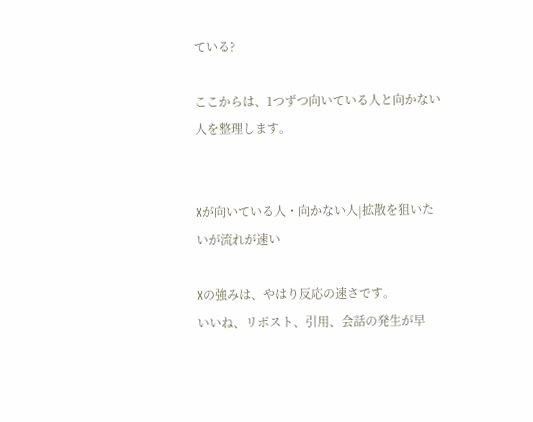ている?

ここからは、1つずつ向いている人と向かない人を整理します。


Xが向いている人・向かない人|拡散を狙いたいが流れが速い

Xの強みは、やはり反応の速さです。
いいね、リポスト、引用、会話の発生が早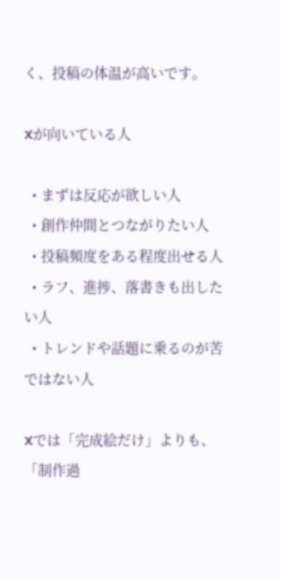く、投稿の体温が高いです。

Xが向いている人

  • まずは反応が欲しい人
  • 創作仲間とつながりたい人
  • 投稿頻度をある程度出せる人
  • ラフ、進捗、落書きも出したい人
  • トレンドや話題に乗るのが苦ではない人

Xでは「完成絵だけ」よりも、「制作過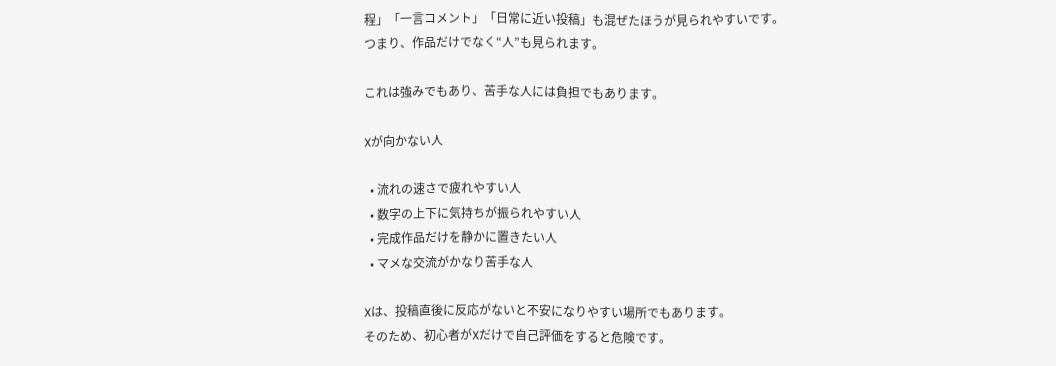程」「一言コメント」「日常に近い投稿」も混ぜたほうが見られやすいです。
つまり、作品だけでなく“人”も見られます。

これは強みでもあり、苦手な人には負担でもあります。

Xが向かない人

  • 流れの速さで疲れやすい人
  • 数字の上下に気持ちが振られやすい人
  • 完成作品だけを静かに置きたい人
  • マメな交流がかなり苦手な人

Xは、投稿直後に反応がないと不安になりやすい場所でもあります。
そのため、初心者がXだけで自己評価をすると危険です。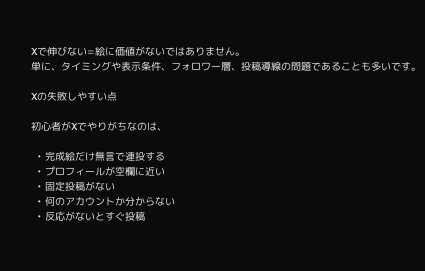Xで伸びない=絵に価値がないではありません。
単に、タイミングや表示条件、フォロワー層、投稿導線の問題であることも多いです。

Xの失敗しやすい点

初心者がXでやりがちなのは、

  • 完成絵だけ無言で連投する
  • プロフィールが空欄に近い
  • 固定投稿がない
  • 何のアカウントか分からない
  • 反応がないとすぐ投稿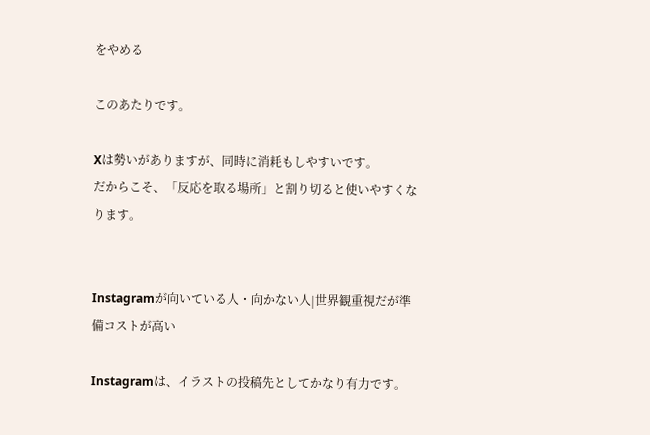をやめる

このあたりです。

Xは勢いがありますが、同時に消耗もしやすいです。
だからこそ、「反応を取る場所」と割り切ると使いやすくなります。


Instagramが向いている人・向かない人|世界観重視だが準備コストが高い

Instagramは、イラストの投稿先としてかなり有力です。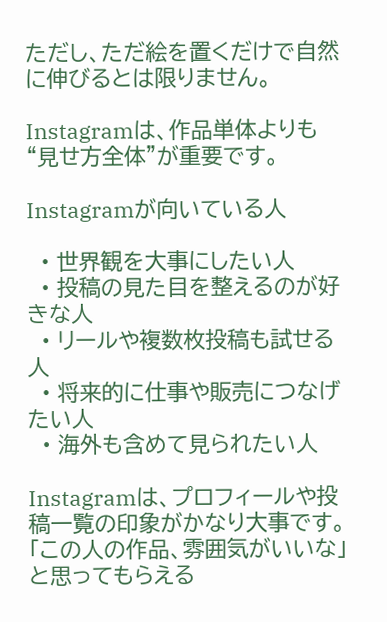ただし、ただ絵を置くだけで自然に伸びるとは限りません。

Instagramは、作品単体よりも“見せ方全体”が重要です。

Instagramが向いている人

  • 世界観を大事にしたい人
  • 投稿の見た目を整えるのが好きな人
  • リールや複数枚投稿も試せる人
  • 将来的に仕事や販売につなげたい人
  • 海外も含めて見られたい人

Instagramは、プロフィールや投稿一覧の印象がかなり大事です。
「この人の作品、雰囲気がいいな」と思ってもらえる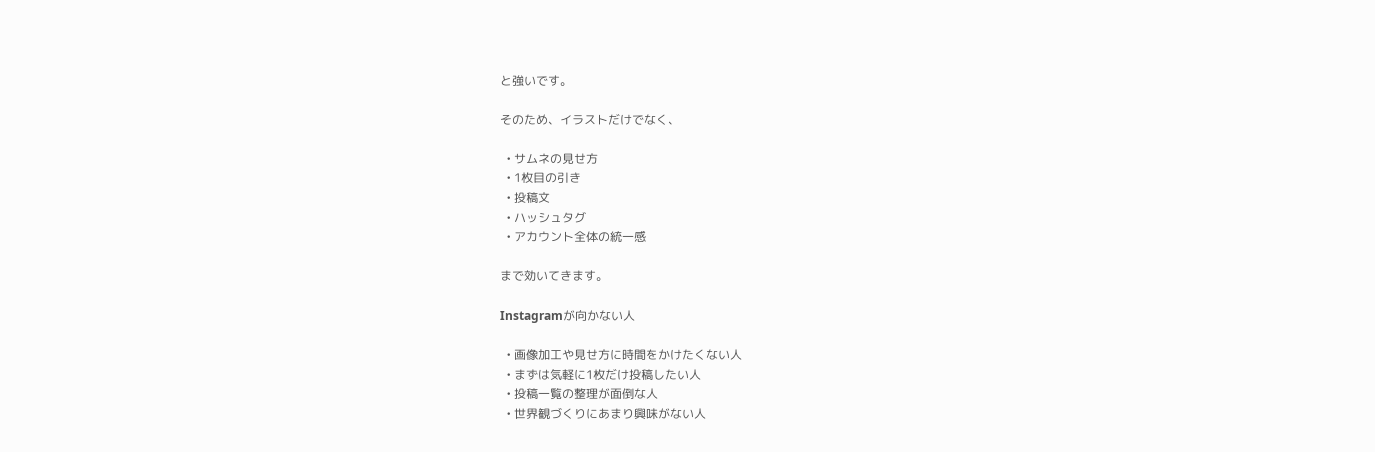と強いです。

そのため、イラストだけでなく、

  • サムネの見せ方
  • 1枚目の引き
  • 投稿文
  • ハッシュタグ
  • アカウント全体の統一感

まで効いてきます。

Instagramが向かない人

  • 画像加工や見せ方に時間をかけたくない人
  • まずは気軽に1枚だけ投稿したい人
  • 投稿一覧の整理が面倒な人
  • 世界観づくりにあまり興味がない人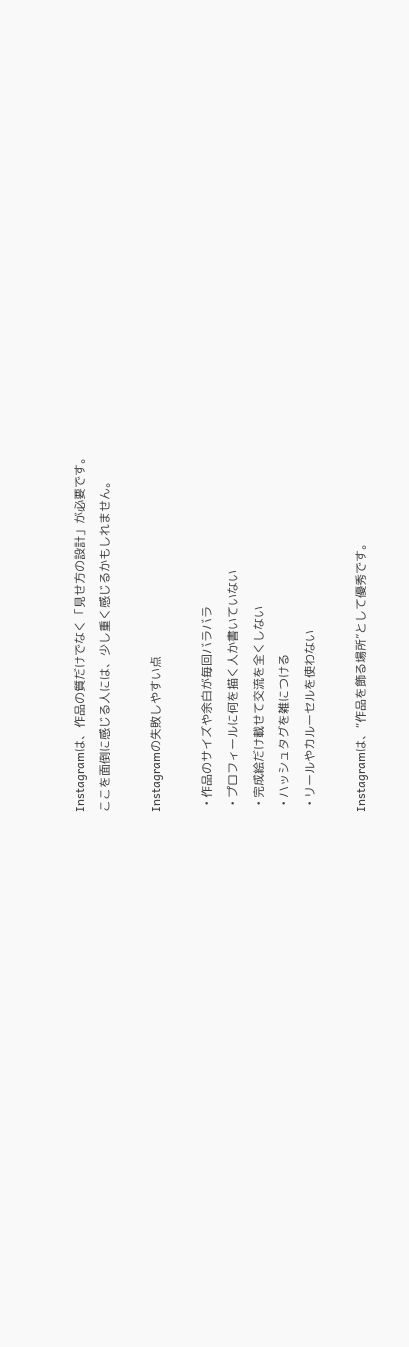Instagramは、作品の質だけでなく「見せ方の設計」が必要です。
ここを面倒に感じる人には、少し重く感じるかもしれません。

Instagramの失敗しやすい点

  • 作品のサイズや余白が毎回バラバラ
  • プロフィールに何を描く人か書いていない
  • 完成絵だけ載せて交流を全くしない
  • ハッシュタグを雑につける
  • リールやカルーセルを使わない

Instagramは、“作品を飾る場所”として優秀です。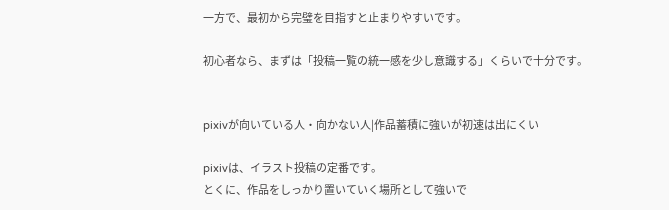一方で、最初から完璧を目指すと止まりやすいです。

初心者なら、まずは「投稿一覧の統一感を少し意識する」くらいで十分です。


pixivが向いている人・向かない人|作品蓄積に強いが初速は出にくい

pixivは、イラスト投稿の定番です。
とくに、作品をしっかり置いていく場所として強いで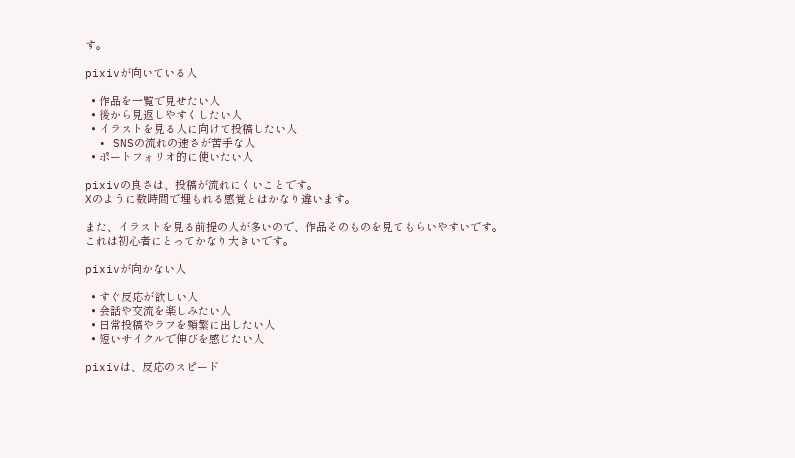す。

pixivが向いている人

  • 作品を一覧で見せたい人
  • 後から見返しやすくしたい人
  • イラストを見る人に向けて投稿したい人
  • SNSの流れの速さが苦手な人
  • ポートフォリオ的に使いたい人

pixivの良さは、投稿が流れにくいことです。
Xのように数時間で埋もれる感覚とはかなり違います。

また、イラストを見る前提の人が多いので、作品そのものを見てもらいやすいです。
これは初心者にとってかなり大きいです。

pixivが向かない人

  • すぐ反応が欲しい人
  • 会話や交流を楽しみたい人
  • 日常投稿やラフを頻繁に出したい人
  • 短いサイクルで伸びを感じたい人

pixivは、反応のスピード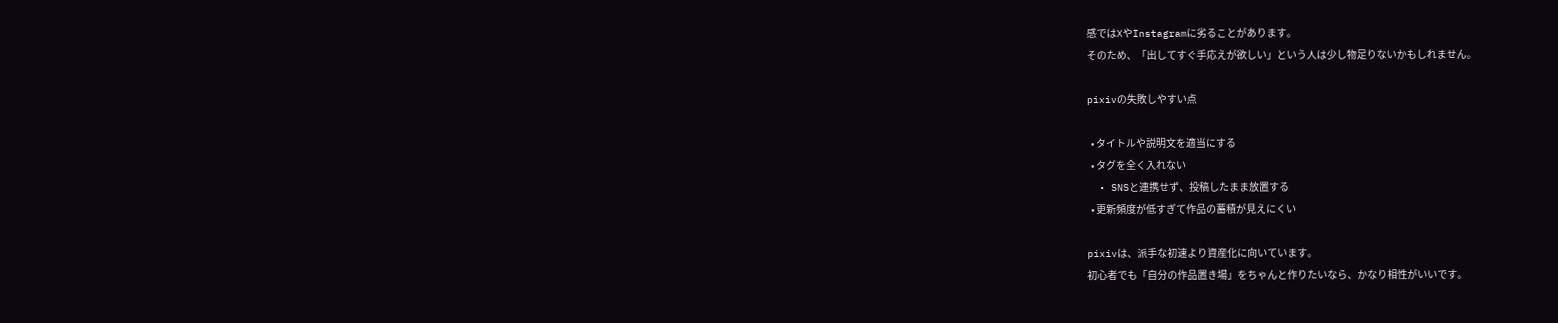感ではXやInstagramに劣ることがあります。
そのため、「出してすぐ手応えが欲しい」という人は少し物足りないかもしれません。

pixivの失敗しやすい点

  • タイトルや説明文を適当にする
  • タグを全く入れない
  • SNSと連携せず、投稿したまま放置する
  • 更新頻度が低すぎて作品の蓄積が見えにくい

pixivは、派手な初速より資産化に向いています。
初心者でも「自分の作品置き場」をちゃんと作りたいなら、かなり相性がいいです。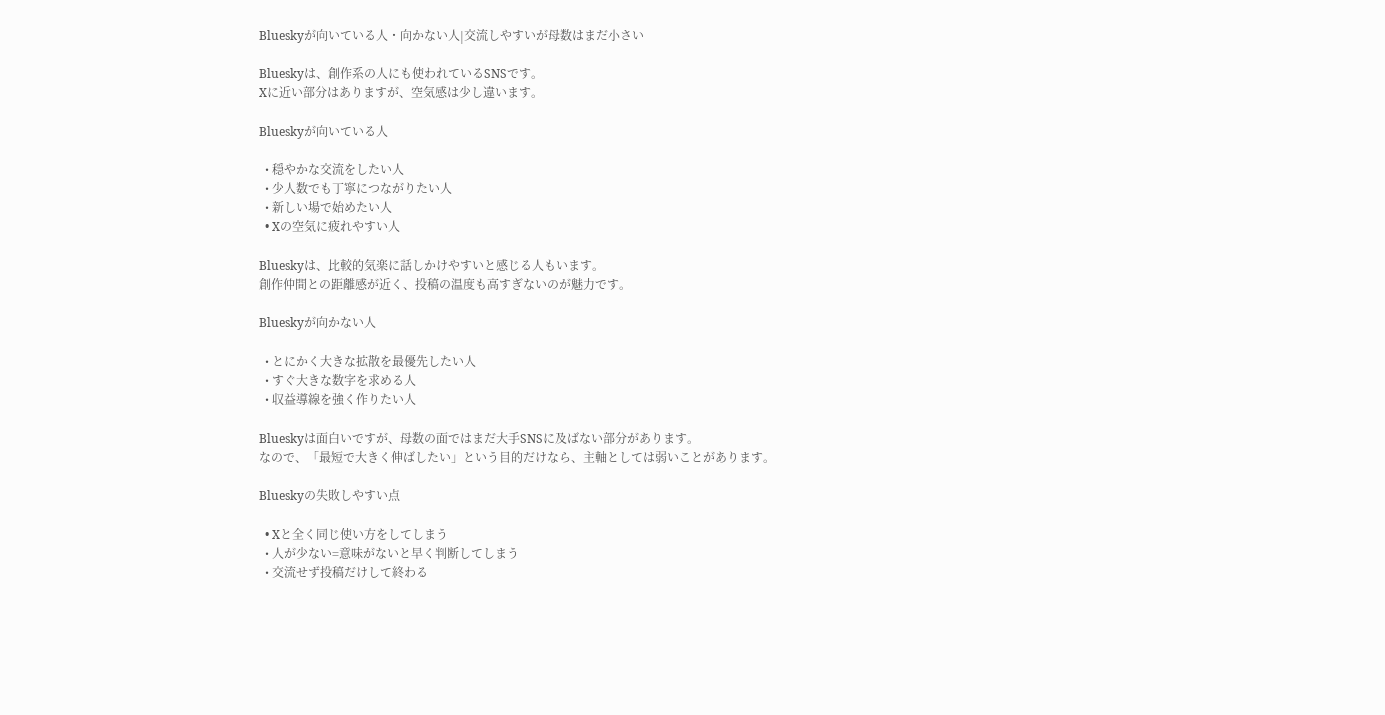Blueskyが向いている人・向かない人|交流しやすいが母数はまだ小さい

Blueskyは、創作系の人にも使われているSNSです。
Xに近い部分はありますが、空気感は少し違います。

Blueskyが向いている人

  • 穏やかな交流をしたい人
  • 少人数でも丁寧につながりたい人
  • 新しい場で始めたい人
  • Xの空気に疲れやすい人

Blueskyは、比較的気楽に話しかけやすいと感じる人もいます。
創作仲間との距離感が近く、投稿の温度も高すぎないのが魅力です。

Blueskyが向かない人

  • とにかく大きな拡散を最優先したい人
  • すぐ大きな数字を求める人
  • 収益導線を強く作りたい人

Blueskyは面白いですが、母数の面ではまだ大手SNSに及ばない部分があります。
なので、「最短で大きく伸ばしたい」という目的だけなら、主軸としては弱いことがあります。

Blueskyの失敗しやすい点

  • Xと全く同じ使い方をしてしまう
  • 人が少ない=意味がないと早く判断してしまう
  • 交流せず投稿だけして終わる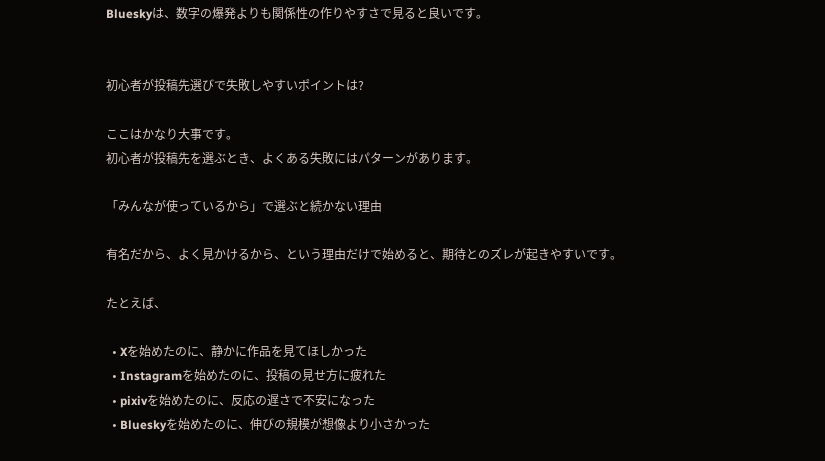Blueskyは、数字の爆発よりも関係性の作りやすさで見ると良いです。


初心者が投稿先選びで失敗しやすいポイントは?

ここはかなり大事です。
初心者が投稿先を選ぶとき、よくある失敗にはパターンがあります。

「みんなが使っているから」で選ぶと続かない理由

有名だから、よく見かけるから、という理由だけで始めると、期待とのズレが起きやすいです。

たとえば、

  • Xを始めたのに、静かに作品を見てほしかった
  • Instagramを始めたのに、投稿の見せ方に疲れた
  • pixivを始めたのに、反応の遅さで不安になった
  • Blueskyを始めたのに、伸びの規模が想像より小さかった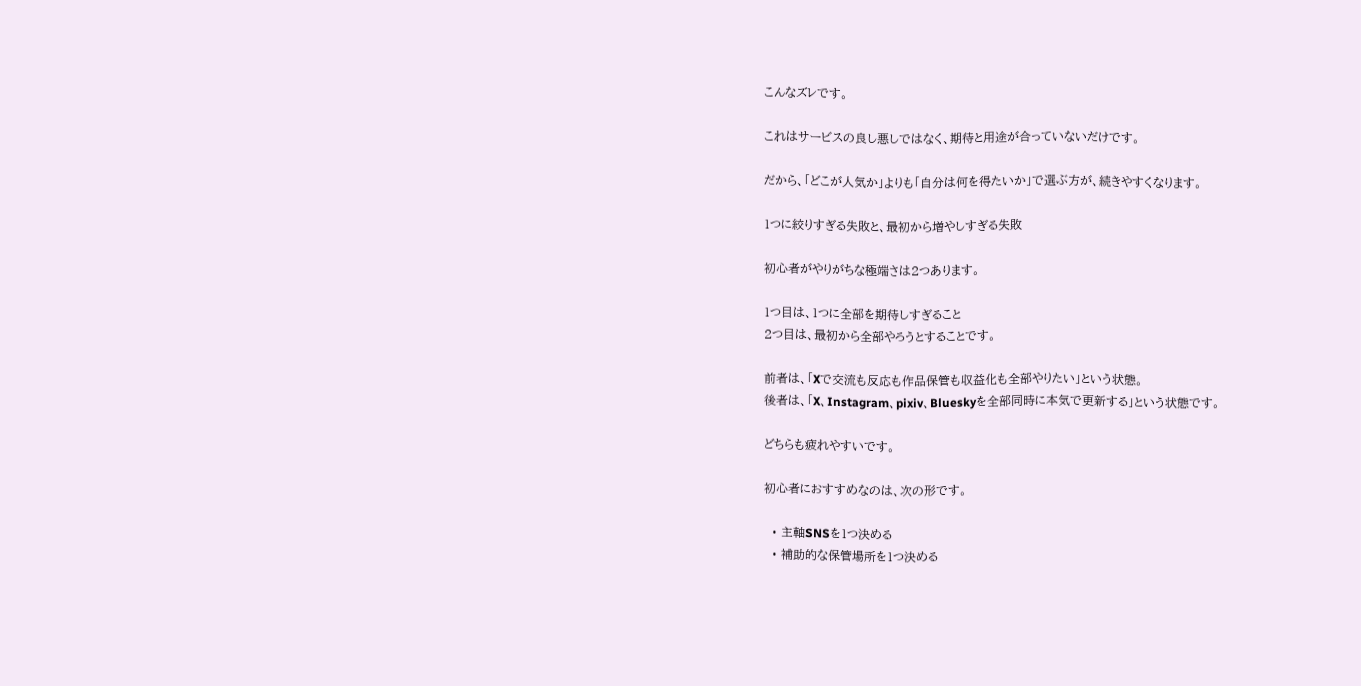こんなズレです。

これはサービスの良し悪しではなく、期待と用途が合っていないだけです。

だから、「どこが人気か」よりも「自分は何を得たいか」で選ぶ方が、続きやすくなります。

1つに絞りすぎる失敗と、最初から増やしすぎる失敗

初心者がやりがちな極端さは2つあります。

1つ目は、1つに全部を期待しすぎること
2つ目は、最初から全部やろうとすることです。

前者は、「Xで交流も反応も作品保管も収益化も全部やりたい」という状態。
後者は、「X、Instagram、pixiv、Blueskyを全部同時に本気で更新する」という状態です。

どちらも疲れやすいです。

初心者におすすめなのは、次の形です。

  • 主軸SNSを1つ決める
  • 補助的な保管場所を1つ決める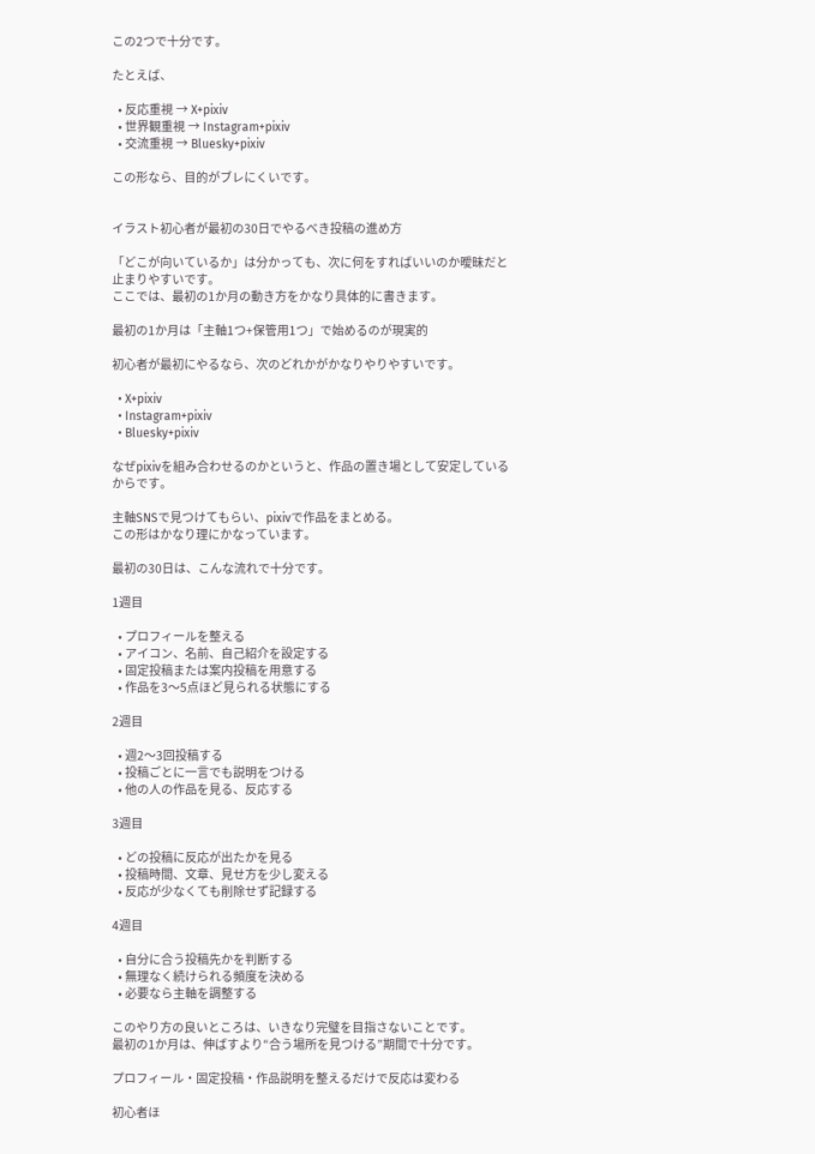この2つで十分です。

たとえば、

  • 反応重視 → X+pixiv
  • 世界観重視 → Instagram+pixiv
  • 交流重視 → Bluesky+pixiv

この形なら、目的がブレにくいです。


イラスト初心者が最初の30日でやるべき投稿の進め方

「どこが向いているか」は分かっても、次に何をすればいいのか曖昧だと止まりやすいです。
ここでは、最初の1か月の動き方をかなり具体的に書きます。

最初の1か月は「主軸1つ+保管用1つ」で始めるのが現実的

初心者が最初にやるなら、次のどれかがかなりやりやすいです。

  • X+pixiv
  • Instagram+pixiv
  • Bluesky+pixiv

なぜpixivを組み合わせるのかというと、作品の置き場として安定しているからです。

主軸SNSで見つけてもらい、pixivで作品をまとめる。
この形はかなり理にかなっています。

最初の30日は、こんな流れで十分です。

1週目

  • プロフィールを整える
  • アイコン、名前、自己紹介を設定する
  • 固定投稿または案内投稿を用意する
  • 作品を3〜5点ほど見られる状態にする

2週目

  • 週2〜3回投稿する
  • 投稿ごとに一言でも説明をつける
  • 他の人の作品を見る、反応する

3週目

  • どの投稿に反応が出たかを見る
  • 投稿時間、文章、見せ方を少し変える
  • 反応が少なくても削除せず記録する

4週目

  • 自分に合う投稿先かを判断する
  • 無理なく続けられる頻度を決める
  • 必要なら主軸を調整する

このやり方の良いところは、いきなり完璧を目指さないことです。
最初の1か月は、伸ばすより“合う場所を見つける”期間で十分です。

プロフィール・固定投稿・作品説明を整えるだけで反応は変わる

初心者ほ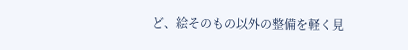ど、絵そのもの以外の整備を軽く見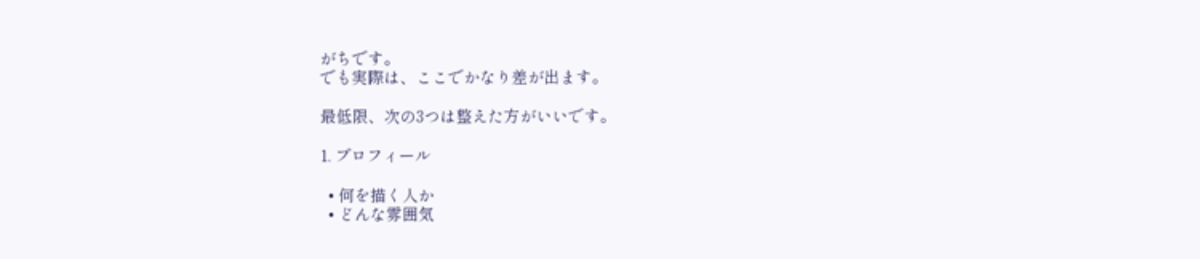がちです。
でも実際は、ここでかなり差が出ます。

最低限、次の3つは整えた方がいいです。

1. プロフィール

  • 何を描く人か
  • どんな雰囲気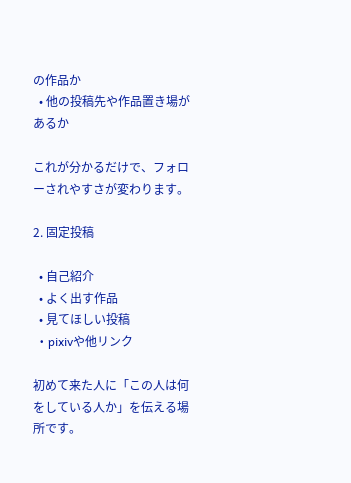の作品か
  • 他の投稿先や作品置き場があるか

これが分かるだけで、フォローされやすさが変わります。

2. 固定投稿

  • 自己紹介
  • よく出す作品
  • 見てほしい投稿
  • pixivや他リンク

初めて来た人に「この人は何をしている人か」を伝える場所です。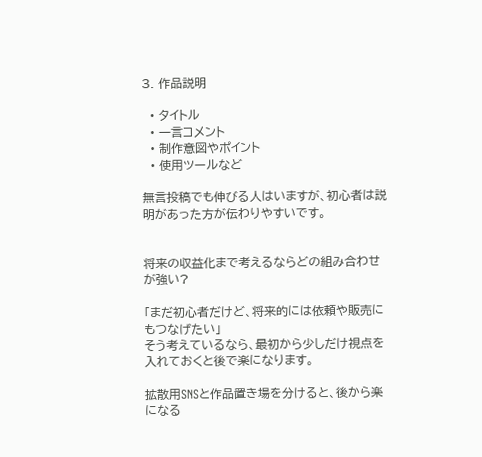3. 作品説明

  • タイトル
  • 一言コメント
  • 制作意図やポイント
  • 使用ツールなど

無言投稿でも伸びる人はいますが、初心者は説明があった方が伝わりやすいです。


将来の収益化まで考えるならどの組み合わせが強い?

「まだ初心者だけど、将来的には依頼や販売にもつなげたい」
そう考えているなら、最初から少しだけ視点を入れておくと後で楽になります。

拡散用SNSと作品置き場を分けると、後から楽になる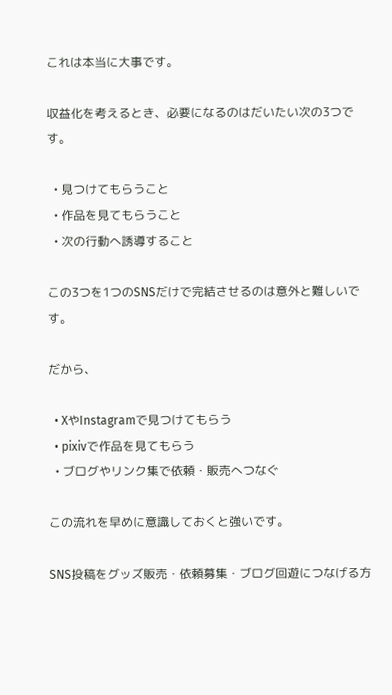これは本当に大事です。

収益化を考えるとき、必要になるのはだいたい次の3つです。

  • 見つけてもらうこと
  • 作品を見てもらうこと
  • 次の行動へ誘導すること

この3つを1つのSNSだけで完結させるのは意外と難しいです。

だから、

  • XやInstagramで見つけてもらう
  • pixivで作品を見てもらう
  • ブログやリンク集で依頼・販売へつなぐ

この流れを早めに意識しておくと強いです。

SNS投稿をグッズ販売・依頼募集・ブログ回遊につなげる方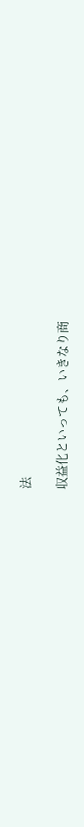法

収益化といっても、いきなり商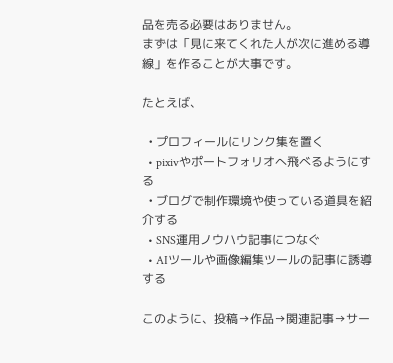品を売る必要はありません。
まずは「見に来てくれた人が次に進める導線」を作ることが大事です。

たとえば、

  • プロフィールにリンク集を置く
  • pixivやポートフォリオへ飛べるようにする
  • ブログで制作環境や使っている道具を紹介する
  • SNS運用ノウハウ記事につなぐ
  • AIツールや画像編集ツールの記事に誘導する

このように、投稿→作品→関連記事→サー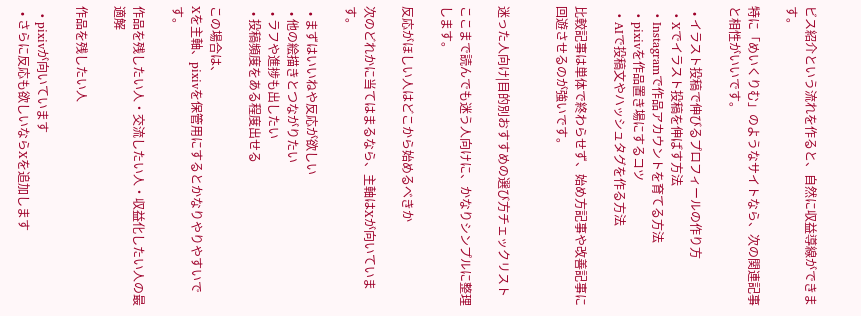ビス紹介という流れを作ると、自然に収益導線ができます。

特に「めいくりむ」のようなサイトなら、次の関連記事と相性がいいです。

  • イラスト投稿で伸びるプロフィールの作り方
  • Xでイラスト投稿を伸ばす方法
  • Instagramで作品アカウントを育てる方法
  • pixivを作品置き場にするコツ
  • AIで投稿文やハッシュタグを作る方法

比較記事は単体で終わらせず、始め方記事や改善記事に回遊させるのが強いです。


迷った人向け|目的別おすすめの選び方チェックリスト

ここまで読んでも迷う人向けに、かなりシンプルに整理します。

反応がほしい人はどこから始めるべきか

次のどれかに当てはまるなら、主軸はXが向いています。

  • まずはいいねや反応が欲しい
  • 他の絵描きとつながりたい
  • ラフや進捗も出したい
  • 投稿頻度をある程度出せる

この場合は、
Xを主軸、pixivを保管用にするとかなりやりやすいです。

作品を残したい人・交流したい人・収益化したい人の最適解

作品を残したい人

  • pixivが向いています
  • さらに反応も欲しいならXを追加します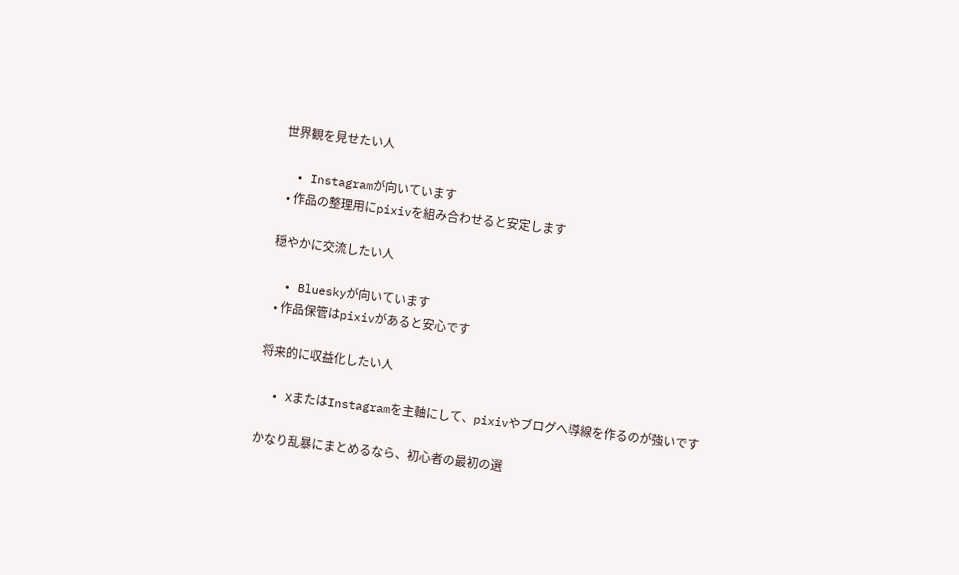世界観を見せたい人

  • Instagramが向いています
  • 作品の整理用にpixivを組み合わせると安定します

穏やかに交流したい人

  • Blueskyが向いています
  • 作品保管はpixivがあると安心です

将来的に収益化したい人

  • XまたはInstagramを主軸にして、pixivやブログへ導線を作るのが強いです

かなり乱暴にまとめるなら、初心者の最初の選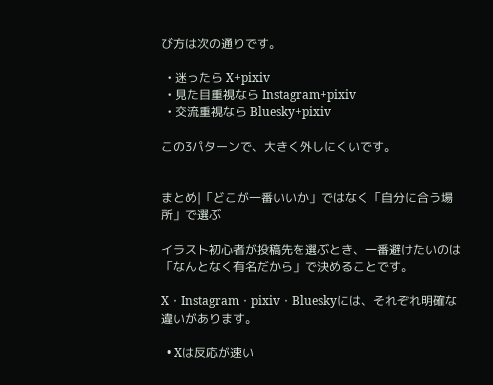び方は次の通りです。

  • 迷ったら X+pixiv
  • 見た目重視なら Instagram+pixiv
  • 交流重視なら Bluesky+pixiv

この3パターンで、大きく外しにくいです。


まとめ|「どこが一番いいか」ではなく「自分に合う場所」で選ぶ

イラスト初心者が投稿先を選ぶとき、一番避けたいのは「なんとなく有名だから」で決めることです。

X・Instagram・pixiv・Blueskyには、それぞれ明確な違いがあります。

  • Xは反応が速い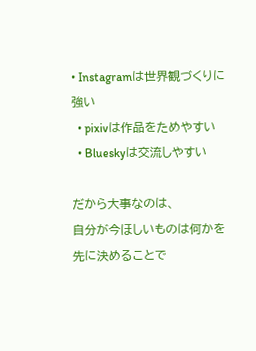• Instagramは世界観づくりに強い
  • pixivは作品をためやすい
  • Blueskyは交流しやすい

だから大事なのは、
自分が今ほしいものは何かを先に決めることで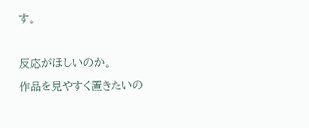す。

反応がほしいのか。
作品を見やすく置きたいの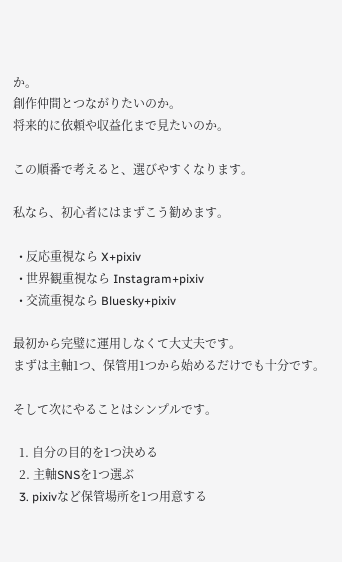か。
創作仲間とつながりたいのか。
将来的に依頼や収益化まで見たいのか。

この順番で考えると、選びやすくなります。

私なら、初心者にはまずこう勧めます。

  • 反応重視なら X+pixiv
  • 世界観重視なら Instagram+pixiv
  • 交流重視なら Bluesky+pixiv

最初から完璧に運用しなくて大丈夫です。
まずは主軸1つ、保管用1つから始めるだけでも十分です。

そして次にやることはシンプルです。

  1. 自分の目的を1つ決める
  2. 主軸SNSを1つ選ぶ
  3. pixivなど保管場所を1つ用意する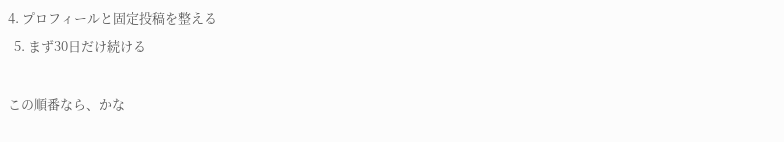4. プロフィールと固定投稿を整える
  5. まず30日だけ続ける

この順番なら、かな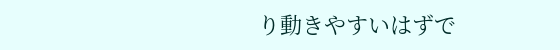り動きやすいはずで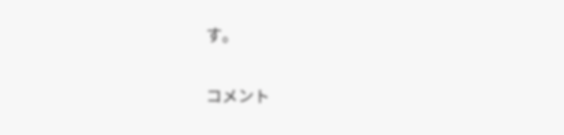す。

コメント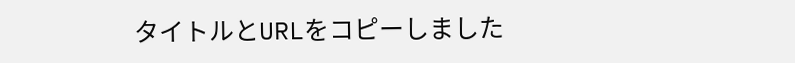タイトルとURLをコピーしました